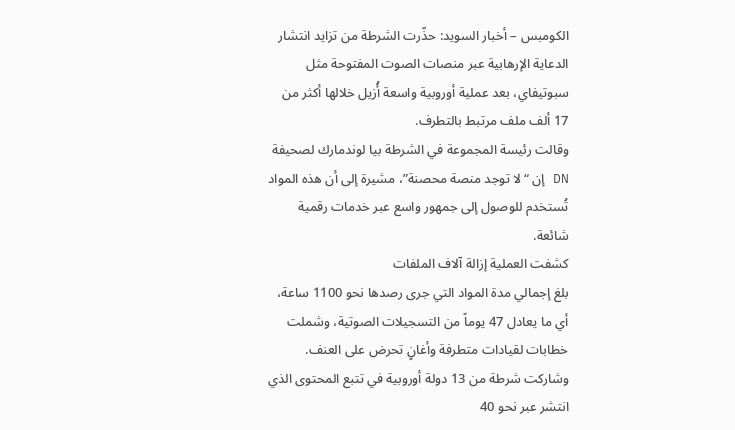الكومبس – أخبار السويد: حذّرت الشرطة من تزايد انتشار الدعاية الإرهابية عبر منصات الصوت المفتوحة مثل سبوتيفاي، بعد عملية أوروبية واسعة أُزيل خلالها أكثر من 17 ألف ملف مرتبط بالتطرف.
وقالت رئيسة المجموعة في الشرطة بيا لوندمارك لصحيفة DN إن “لا توجد منصة محصنة”، مشيرة إلى أن هذه المواد تُستخدم للوصول إلى جمهور واسع عبر خدمات رقمية شائعة.
كشفت العملية إزالة آلاف الملفات
بلغ إجمالي مدة المواد التي جرى رصدها نحو 1100 ساعة، أي ما يعادل 47 يوماً من التسجيلات الصوتية، وشملت خطابات لقيادات متطرفة وأغانٍ تحرض على العنف.
وشاركت شرطة من 13 دولة أوروبية في تتبع المحتوى الذي انتشر عبر نحو 40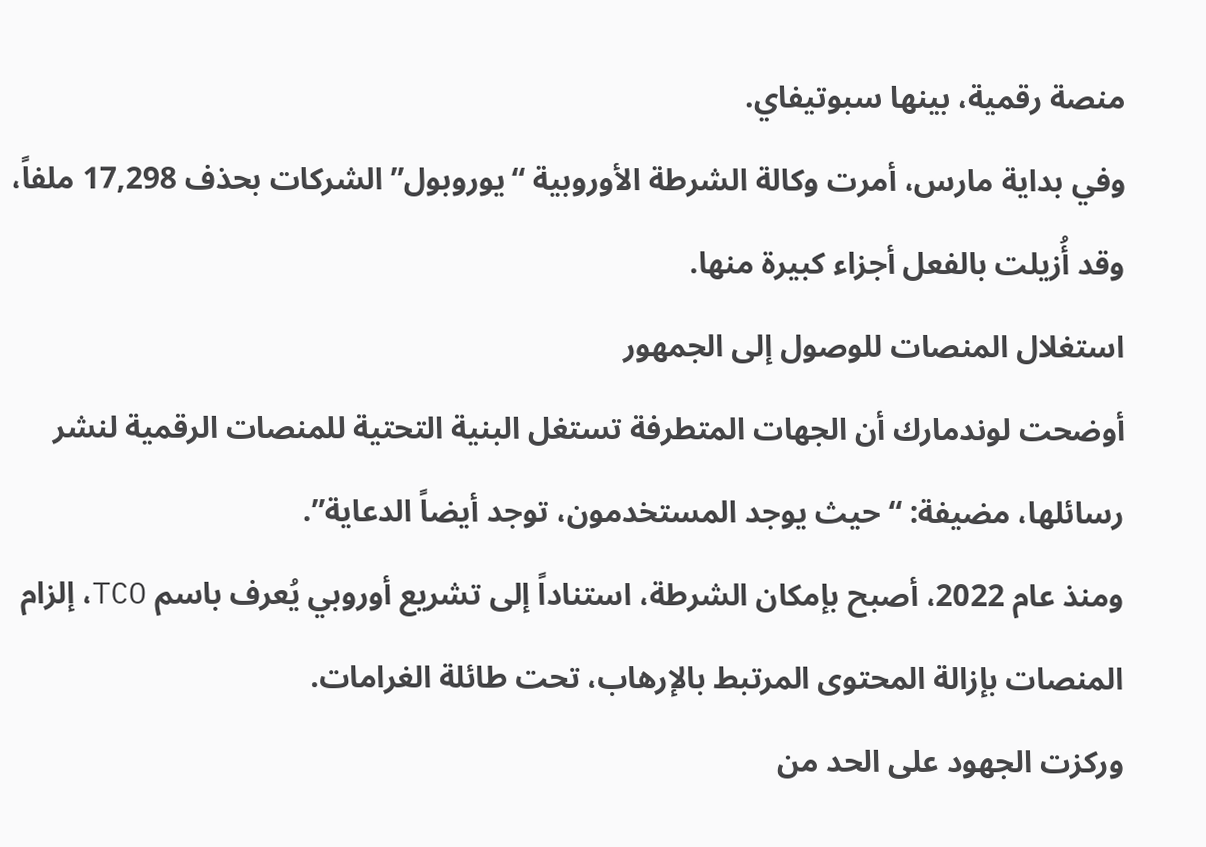منصة رقمية، بينها سبوتيفاي.
وفي بداية مارس، أمرت وكالة الشرطة الأوروبية “يوروبول” الشركات بحذف 17,298 ملفاً، وقد أُزيلت بالفعل أجزاء كبيرة منها.
استغلال المنصات للوصول إلى الجمهور
أوضحت لوندمارك أن الجهات المتطرفة تستغل البنية التحتية للمنصات الرقمية لنشر رسائلها، مضيفة: “حيث يوجد المستخدمون، توجد أيضاً الدعاية”.
ومنذ عام 2022، أصبح بإمكان الشرطة، استناداً إلى تشريع أوروبي يُعرف باسم TCO، إلزام المنصات بإزالة المحتوى المرتبط بالإرهاب، تحت طائلة الغرامات.
وركزت الجهود على الحد من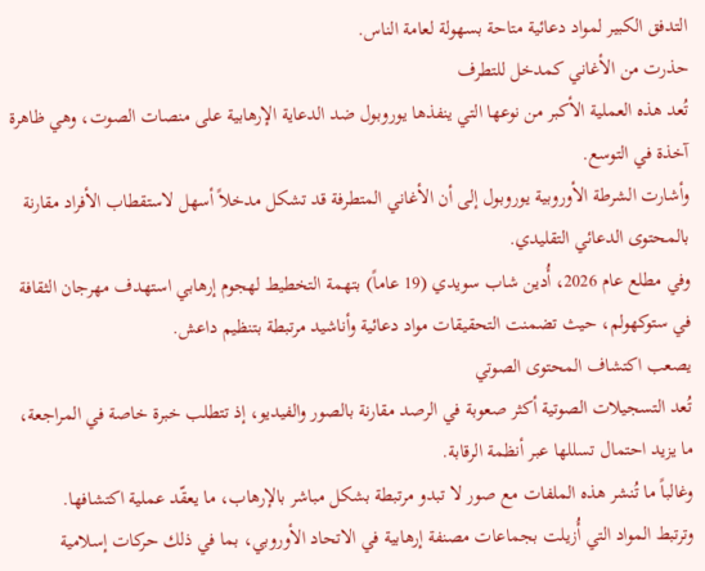التدفق الكبير لمواد دعائية متاحة بسهولة لعامة الناس.
حذرت من الأغاني كمدخل للتطرف
تُعد هذه العملية الأكبر من نوعها التي ينفذها يوروبول ضد الدعاية الإرهابية على منصات الصوت، وهي ظاهرة آخذة في التوسع.
وأشارت الشرطة الأوروبية يوروبول إلى أن الأغاني المتطرفة قد تشكل مدخلاً أسهل لاستقطاب الأفراد مقارنة بالمحتوى الدعائي التقليدي.
وفي مطلع عام 2026، أُدين شاب سويدي (19 عاماً) بتهمة التخطيط لهجوم إرهابي استهدف مهرجان الثقافة في ستوكهولم، حيث تضمنت التحقيقات مواد دعائية وأناشيد مرتبطة بتنظيم داعش.
يصعب اكتشاف المحتوى الصوتي
تُعد التسجيلات الصوتية أكثر صعوبة في الرصد مقارنة بالصور والفيديو، إذ تتطلب خبرة خاصة في المراجعة، ما يزيد احتمال تسللها عبر أنظمة الرقابة.
وغالباً ما تُنشر هذه الملفات مع صور لا تبدو مرتبطة بشكل مباشر بالإرهاب، ما يعقّد عملية اكتشافها.
وترتبط المواد التي أُزيلت بجماعات مصنفة إرهابية في الاتحاد الأوروبي، بما في ذلك حركات إسلامية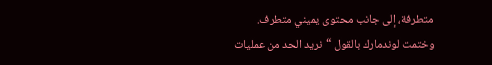متطرفة، إلى جانب محتوى يميني متطرف.
وختمت لوندمارك بالقول “نريد الحد من عمليات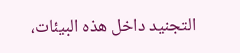التجنيد داخل هذه البيئات،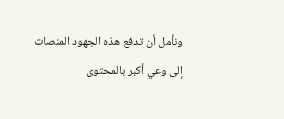ونأمل أن تدفع هذه الجهود المنصات إلى وعي أكبر بالمحتوى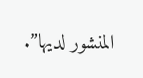المنشور لديها”.